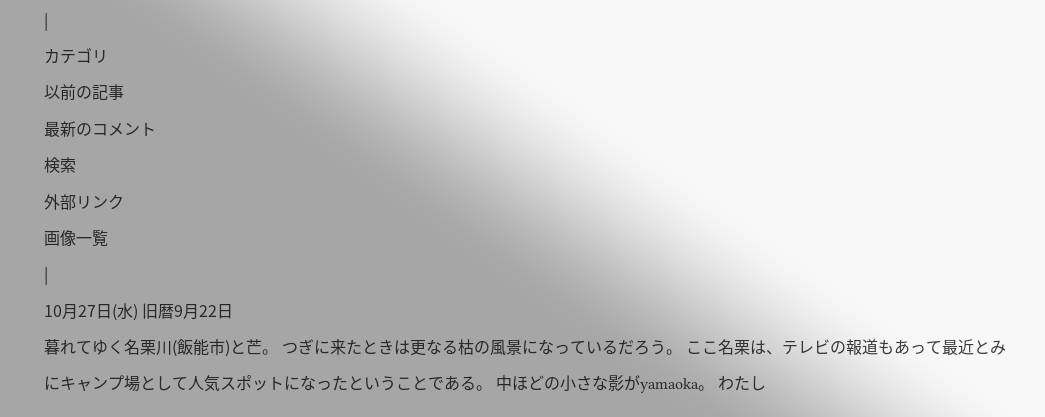|
カテゴリ
以前の記事
最新のコメント
検索
外部リンク
画像一覧
|
10月27日(水) 旧暦9月22日
暮れてゆく名栗川(飯能市)と芒。 つぎに来たときは更なる枯の風景になっているだろう。 ここ名栗は、テレビの報道もあって最近とみにキャンプ場として人気スポットになったということである。 中ほどの小さな影がyamaoka。 わたし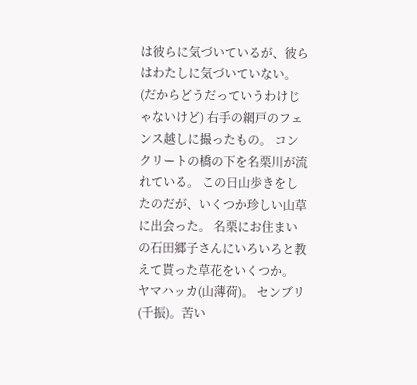は彼らに気づいているが、彼らはわたしに気づいていない。(だからどうだっていうわけじゃないけど) 右手の網戸のフェンス越しに撮ったもの。 コンクリートの橋の下を名栗川が流れている。 この日山歩きをしたのだが、いくつか珍しい山草に出会った。 名栗にお住まいの石田郷子さんにいろいろと教えて貰った草花をいくつか。 ヤマハッカ(山薄荷)。 センブリ(千振)。苦い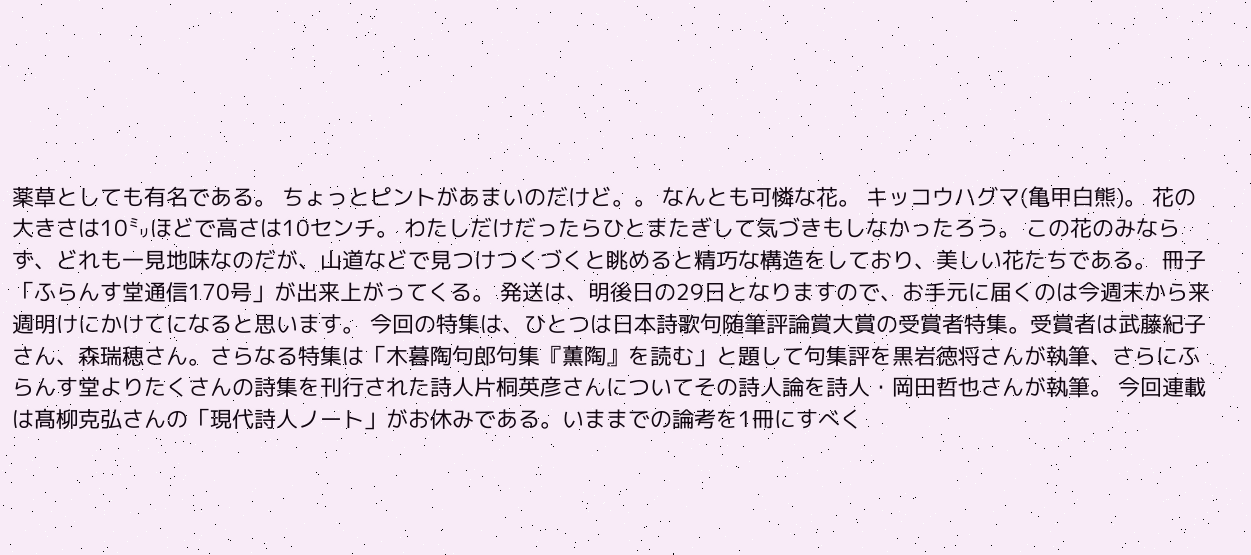薬草としても有名である。 ちょっとピントがあまいのだけど。。 なんとも可憐な花。 キッコウハグマ(亀甲白熊)。 花の大きさは10㍉ほどで高さは10センチ。 わたしだけだったらひとまたぎして気づきもしなかったろう。 この花のみならず、どれも一見地味なのだが、山道などで見つけつくづくと眺めると精巧な構造をしており、美しい花たちである。 冊子「ふらんす堂通信170号」が出来上がってくる。 発送は、明後日の29日となりますので、お手元に届くのは今週末から来週明けにかけてになると思います。 今回の特集は、ひとつは日本詩歌句随筆評論賞大賞の受賞者特集。受賞者は武藤紀子さん、森瑞穂さん。さらなる特集は「木暮陶句郎句集『薫陶』を読む」と題して句集評を黒岩徳将さんが執筆、さらにふらんす堂よりたくさんの詩集を刊行された詩人片桐英彦さんについてその詩人論を詩人・岡田哲也さんが執筆。 今回連載は髙柳克弘さんの「現代詩人ノート」がお休みである。いままでの論考を1冊にすべく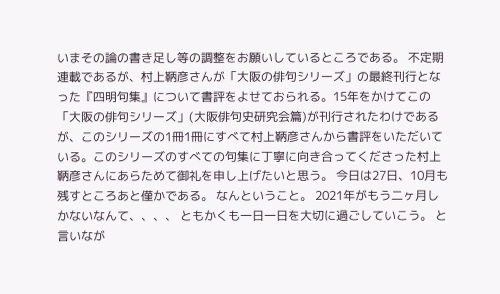いまその論の書き足し等の調整をお願いしているところである。 不定期連載であるが、村上鞆彦さんが「大阪の俳句シリーズ」の最終刊行となった『四明句集』について書評をよせておられる。15年をかけてこの「大阪の俳句シリーズ」(大阪俳句史研究会篇)が刊行されたわけであるが、このシリーズの1冊1冊にすべて村上鞆彦さんから書評をいただいている。このシリーズのすべての句集に丁寧に向き合ってくださった村上鞆彦さんにあらためて御礼を申し上げたいと思う。 今日は27日、10月も残すところあと僅かである。 なんということ。 2021年がもう二ヶ月しかないなんて、、、、 ともかくも一日一日を大切に過ごしていこう。 と言いなが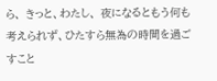ら、 きっと、わたし、 夜になるともう何も考えられず、ひたすら無為の時間を過ごすこと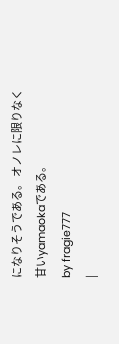になりそうである。 オノレに限りなく甘いyamaokaである。
by fragie777
|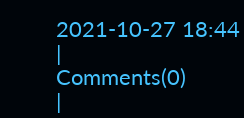2021-10-27 18:44
|
Comments(0)
|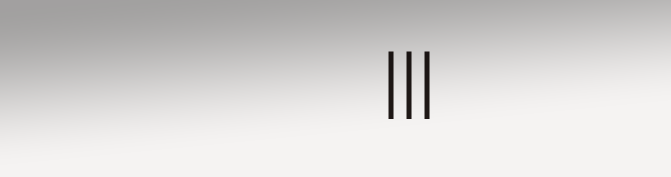|||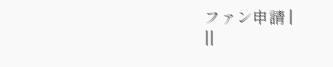ファン申請 |
||